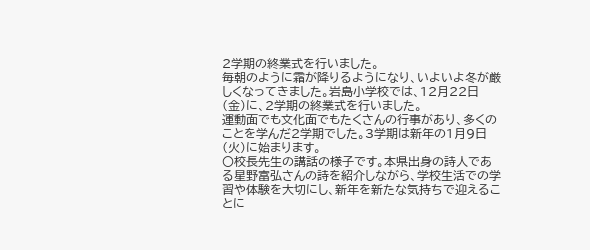2学期の終業式を行いました。
毎朝のように霜が降りるようになり、いよいよ冬が厳しくなってきました。岩島小学校では、12月22日(金)に、2学期の終業式を行いました。
運動面でも文化面でもたくさんの行事があり、多くのことを学んだ2学期でした。3学期は新年の1月9日(火)に始まります。
〇校長先生の講話の様子です。本県出身の詩人である星野富弘さんの詩を紹介しながら、学校生活での学習や体験を大切にし、新年を新たな気持ちで迎えることに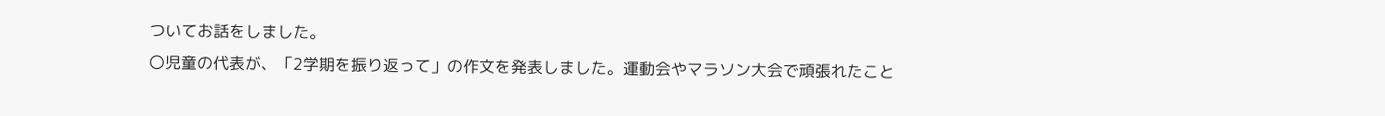ついてお話をしました。
〇児童の代表が、「2学期を振り返って」の作文を発表しました。運動会やマラソン大会で頑張れたこと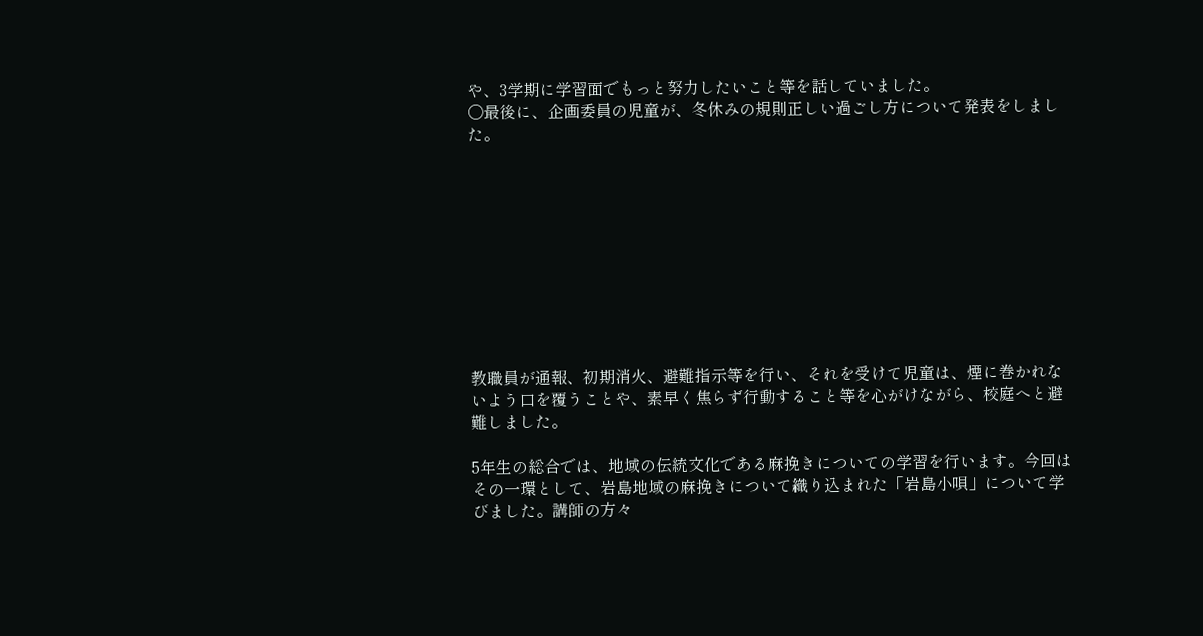や、3学期に学習面でもっと努力したいこと等を話していました。
〇最後に、企画委員の児童が、冬休みの規則正しい過ごし方について発表をしました。










教職員が通報、初期消火、避難指示等を行い、それを受けて児童は、煙に巻かれないよう口を覆うことや、素早く焦らず行動すること等を心がけながら、校庭へと避難しました。

5年生の総合では、地域の伝統文化である麻挽きについての学習を行います。今回はその一環として、岩島地域の麻挽きについて織り込まれた「岩島小唄」について学びました。講師の方々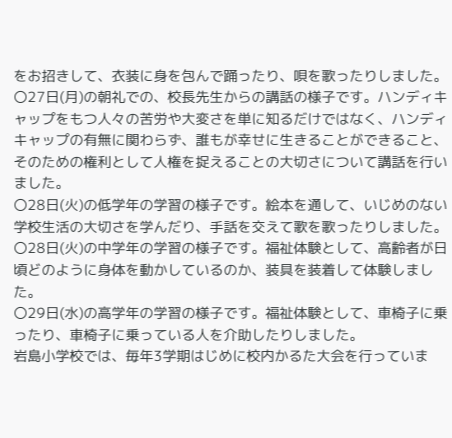をお招きして、衣装に身を包んで踊ったり、唄を歌ったりしました。
〇27日(月)の朝礼での、校長先生からの講話の様子です。ハンディキャップをもつ人々の苦労や大変さを単に知るだけではなく、ハンディキャップの有無に関わらず、誰もが幸せに生きることができること、そのための権利として人権を捉えることの大切さについて講話を行いました。
〇28日(火)の低学年の学習の様子です。絵本を通して、いじめのない学校生活の大切さを学んだり、手話を交えて歌を歌ったりしました。
〇28日(火)の中学年の学習の様子です。福祉体験として、高齢者が日頃どのように身体を動かしているのか、装具を装着して体験しました。
〇29日(水)の高学年の学習の様子です。福祉体験として、車椅子に乗ったり、車椅子に乗っている人を介助したりしました。
岩島小学校では、毎年3学期はじめに校内かるた大会を行っていま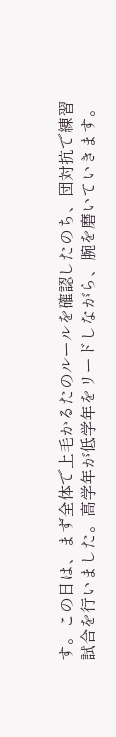す。この日は、まず全体で上毛かるたのルールを確認したのち、団対抗で練習試合を行いました。高学年が低学年をリードしながら、腕を磨いていきます。